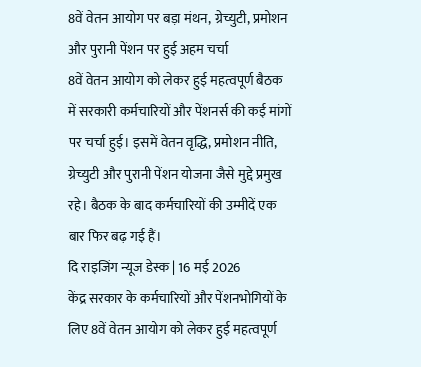8वें वेतन आयोग पर बड़ा मंथन, ग्रेच्युटी, प्रमोशन और पुरानी पेंशन पर हुई अहम चर्चा
8वें वेतन आयोग को लेकर हुई महत्वपूर्ण बैठक में सरकारी कर्मचारियों और पेंशनर्स की कई मांगों पर चर्चा हुई। इसमें वेतन वृद्धि, प्रमोशन नीति, ग्रेच्युटी और पुरानी पेंशन योजना जैसे मुद्दे प्रमुख रहे। बैठक के बाद कर्मचारियों की उम्मीदें एक बार फिर बढ़ गई हैं।
दि राइजिंग न्यूज डेस्क | 16 मई 2026
केंद्र सरकार के कर्मचारियों और पेंशनभोगियों के लिए 8वें वेतन आयोग को लेकर हुई महत्वपूर्ण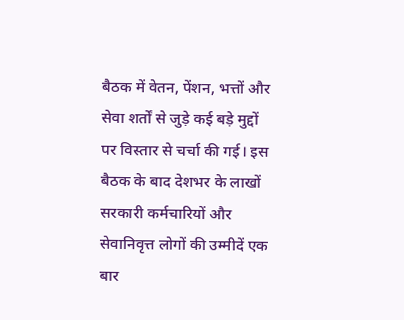बैठक में वेतन, पेंशन, भत्तों और सेवा शर्तों से जुड़े कई बड़े मुद्दों पर विस्तार से चर्चा की गई। इस बैठक के बाद देशभर के लाखों सरकारी कर्मचारियों और सेवानिवृत्त लोगों की उम्मीदें एक बार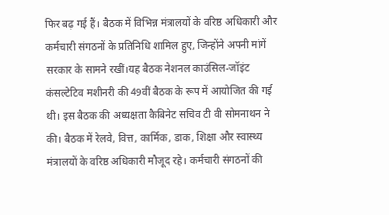फिर बढ़ गई हैं। बैठक में विभिन्न मंत्रालयों के वरिष्ठ अधिकारी और कर्मचारी संगठनों के प्रतिनिधि शामिल हुए, जिन्होंने अपनी मांगें सरकार के सामने रखीं।यह बैठक नेशनल काउंसिल-जॉइंट कंसल्टेटिव मशीनरी की 49वीं बैठक के रूप में आयोजित की गई थी। इस बैठक की अध्यक्षता कैबिनेट सचिव टी वी सोमनाथन ने की। बैठक में रेलवे, वित्त, कार्मिक, डाक, शिक्षा और स्वास्थ्य मंत्रालयों के वरिष्ठ अधिकारी मौजूद रहे। कर्मचारी संगठनों की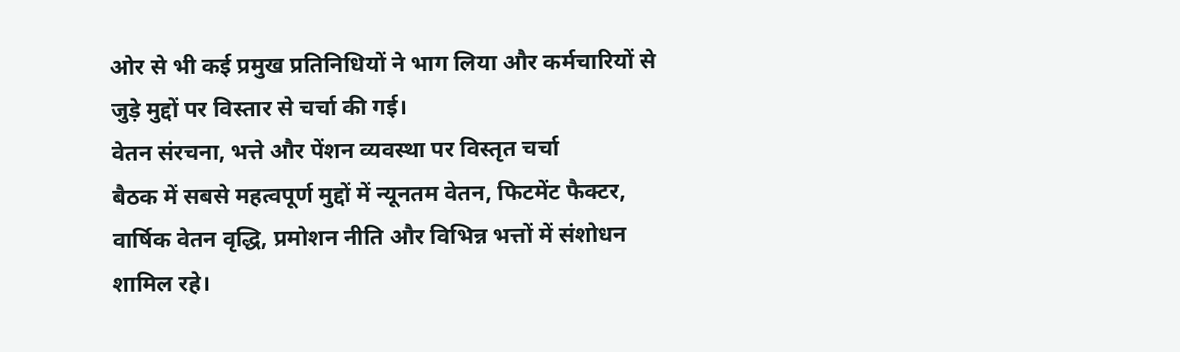ओर से भी कई प्रमुख प्रतिनिधियों ने भाग लिया और कर्मचारियों से जुड़े मुद्दों पर विस्तार से चर्चा की गई।
वेतन संरचना, भत्ते और पेंशन व्यवस्था पर विस्तृत चर्चा
बैठक में सबसे महत्वपूर्ण मुद्दों में न्यूनतम वेतन, फिटमेंट फैक्टर, वार्षिक वेतन वृद्धि, प्रमोशन नीति और विभिन्न भत्तों में संशोधन शामिल रहे।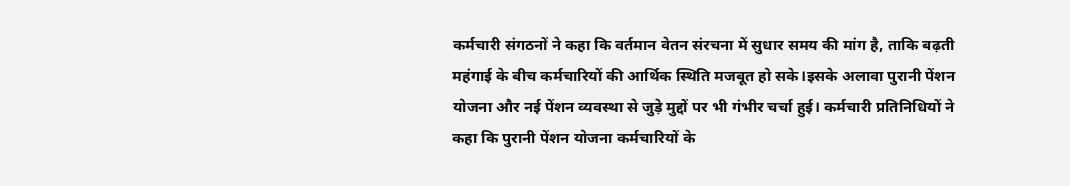कर्मचारी संगठनों ने कहा कि वर्तमान वेतन संरचना में सुधार समय की मांग है, ताकि बढ़ती महंगाई के बीच कर्मचारियों की आर्थिक स्थिति मजबूत हो सके।इसके अलावा पुरानी पेंशन योजना और नई पेंशन व्यवस्था से जुड़े मुद्दों पर भी गंभीर चर्चा हुई। कर्मचारी प्रतिनिधियों ने कहा कि पुरानी पेंशन योजना कर्मचारियों के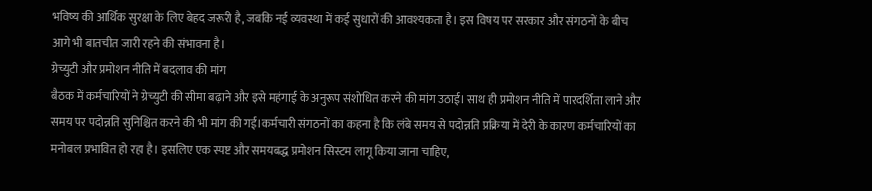भविष्य की आर्थिक सुरक्षा के लिए बेहद जरूरी है, जबकि नई व्यवस्था में कई सुधारों की आवश्यकता है। इस विषय पर सरकार और संगठनों के बीच आगे भी बातचीत जारी रहने की संभावना है।
ग्रेच्युटी और प्रमोशन नीति में बदलाव की मांग
बैठक में कर्मचारियों ने ग्रेच्युटी की सीमा बढ़ाने और इसे महंगाई के अनुरूप संशोधित करने की मांग उठाई। साथ ही प्रमोशन नीति में पारदर्शिता लाने और समय पर पदोन्नति सुनिश्चित करने की भी मांग की गई।कर्मचारी संगठनों का कहना है कि लंबे समय से पदोन्नति प्रक्रिया में देरी के कारण कर्मचारियों का मनोबल प्रभावित हो रहा है। इसलिए एक स्पष्ट और समयबद्ध प्रमोशन सिस्टम लागू किया जाना चाहिए,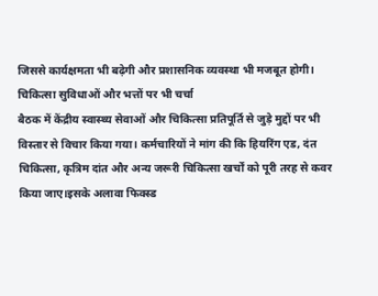जिससे कार्यक्षमता भी बढ़ेगी और प्रशासनिक व्यवस्था भी मजबूत होगी।
चिकित्सा सुविधाओं और भत्तों पर भी चर्चा
बैठक में केंद्रीय स्वास्थ्य सेवाओं और चिकित्सा प्रतिपूर्ति से जुड़े मुद्दों पर भी विस्तार से विचार किया गया। कर्मचारियों ने मांग की कि हियरिंग एड, दंत चिकित्सा, कृत्रिम दांत और अन्य जरूरी चिकित्सा खर्चों को पूरी तरह से कवर किया जाए।इसके अलावा फिक्स्ड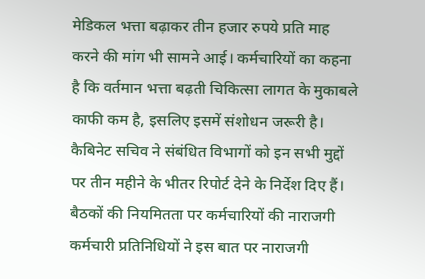मेडिकल भत्ता बढ़ाकर तीन हजार रुपये प्रति माह करने की मांग भी सामने आई। कर्मचारियों का कहना है कि वर्तमान भत्ता बढ़ती चिकित्सा लागत के मुकाबले काफी कम है, इसलिए इसमें संशोधन जरूरी है। कैबिनेट सचिव ने संबंधित विभागों को इन सभी मुद्दों पर तीन महीने के भीतर रिपोर्ट देने के निर्देश दिए हैं।
बैठकों की नियमितता पर कर्मचारियों की नाराजगी
कर्मचारी प्रतिनिधियों ने इस बात पर नाराजगी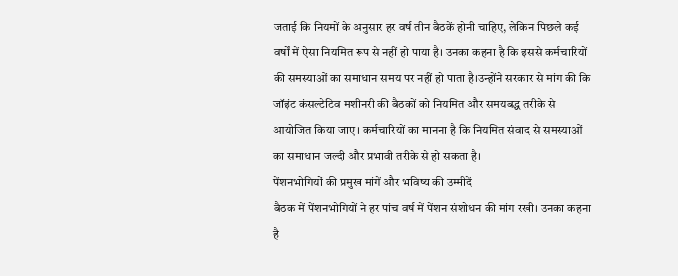जताई कि नियमों के अनुसार हर वर्ष तीन बैठकें होनी चाहिए, लेकिन पिछले कई वर्षों में ऐसा नियमित रूप से नहीं हो पाया है। उनका कहना है कि इससे कर्मचारियों की समस्याओं का समाधान समय पर नहीं हो पाता है।उन्होंने सरकार से मांग की कि जॉइंट कंसल्टेटिव मशीनरी की बैठकों को नियमित और समयबद्ध तरीके से आयोजित किया जाए। कर्मचारियों का मानना है कि नियमित संवाद से समस्याओं का समाधान जल्दी और प्रभावी तरीके से हो सकता है।
पेंशनभोगियों की प्रमुख मांगें और भविष्य की उम्मीदें
बैठक में पेंशनभोगियों ने हर पांच वर्ष में पेंशन संशोधन की मांग रखी। उनका कहना है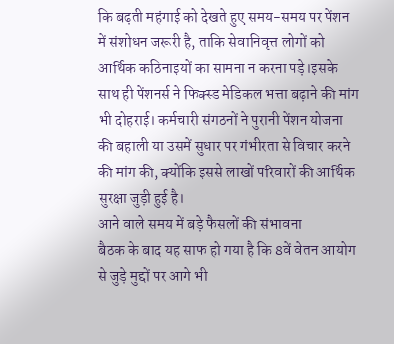कि बढ़ती महंगाई को देखते हुए समय-समय पर पेंशन में संशोधन जरूरी है, ताकि सेवानिवृत्त लोगों को आर्थिक कठिनाइयों का सामना न करना पड़े।इसके साथ ही पेंशनर्स ने फिक्स्ड मेडिकल भत्ता बढ़ाने की मांग भी दोहराई। कर्मचारी संगठनों ने पुरानी पेंशन योजना की बहाली या उसमें सुधार पर गंभीरता से विचार करने की मांग की, क्योंकि इससे लाखों परिवारों की आर्थिक सुरक्षा जुड़ी हुई है।
आने वाले समय में बड़े फैसलों की संभावना
बैठक के बाद यह साफ हो गया है कि 8वें वेतन आयोग से जुड़े मुद्दों पर आगे भी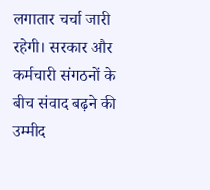लगातार चर्चा जारी रहेगी। सरकार और कर्मचारी संगठनों के बीच संवाद बढ़ने की उम्मीद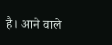है। आने वाले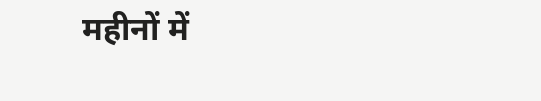महीनों में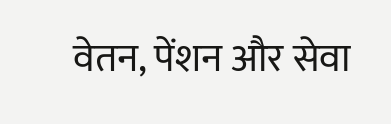वेतन, पेंशन और सेवा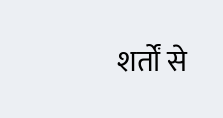शर्तों से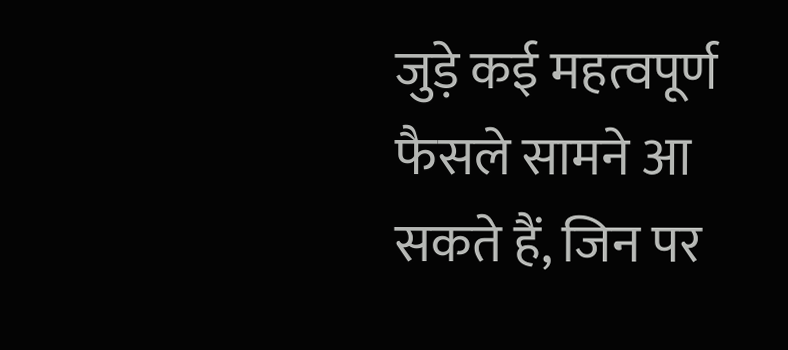जुड़े कई महत्वपूर्ण फैसले सामने आ सकते हैं, जिन पर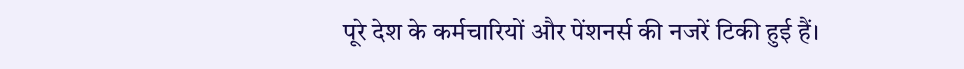पूरे देश के कर्मचारियों और पेंशनर्स की नजरें टिकी हुई हैं।